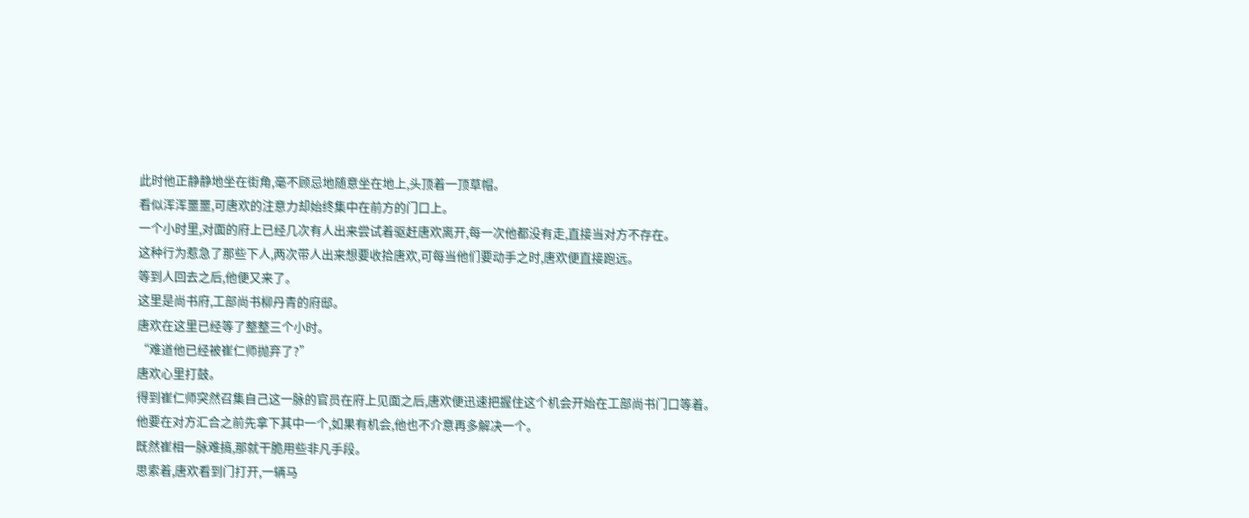此时他正静静地坐在街角,毫不顾忌地随意坐在地上,头顶着一顶草帽。
看似浑浑噩噩,可唐欢的注意力却始终集中在前方的门口上。
一个小时里,对面的府上已经几次有人出来尝试着驱赶唐欢离开,每一次他都没有走,直接当对方不存在。
这种行为惹急了那些下人,两次带人出来想要收拾唐欢,可每当他们要动手之时,唐欢便直接跑远。
等到人回去之后,他便又来了。
这里是尚书府,工部尚书柳丹青的府邸。
唐欢在这里已经等了整整三个小时。
“难道他已经被崔仁师抛弃了?”
唐欢心里打鼓。
得到崔仁师突然召集自己这一脉的官员在府上见面之后,唐欢便迅速把握住这个机会开始在工部尚书门口等着。
他要在对方汇合之前先拿下其中一个,如果有机会,他也不介意再多解决一个。
既然崔相一脉难搞,那就干脆用些非凡手段。
思索着,唐欢看到门打开,一辆马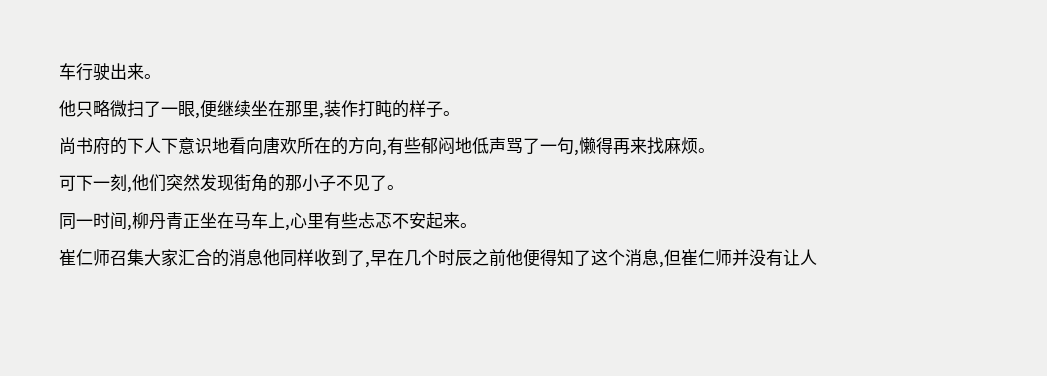车行驶出来。
他只略微扫了一眼,便继续坐在那里,装作打盹的样子。
尚书府的下人下意识地看向唐欢所在的方向,有些郁闷地低声骂了一句,懒得再来找麻烦。
可下一刻,他们突然发现街角的那小子不见了。
同一时间,柳丹青正坐在马车上,心里有些忐忑不安起来。
崔仁师召集大家汇合的消息他同样收到了,早在几个时辰之前他便得知了这个消息,但崔仁师并没有让人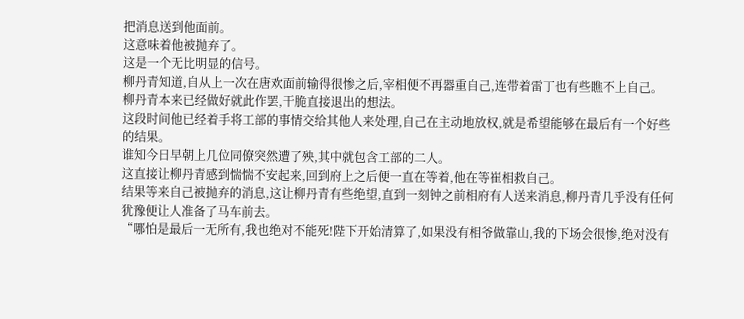把消息送到他面前。
这意味着他被抛弃了。
这是一个无比明显的信号。
柳丹青知道,自从上一次在唐欢面前输得很惨之后,宰相便不再器重自己,连带着雷丁也有些瞧不上自己。
柳丹青本来已经做好就此作罢,干脆直接退出的想法。
这段时间他已经着手将工部的事情交给其他人来处理,自己在主动地放权,就是希望能够在最后有一个好些的结果。
谁知今日早朝上几位同僚突然遭了殃,其中就包含工部的二人。
这直接让柳丹青感到惴惴不安起来,回到府上之后便一直在等着,他在等崔相救自己。
结果等来自己被抛弃的消息,这让柳丹青有些绝望,直到一刻钟之前相府有人送来消息,柳丹青几乎没有任何犹豫便让人准备了马车前去。
“哪怕是最后一无所有,我也绝对不能死!陛下开始清算了,如果没有相爷做靠山,我的下场会很惨,绝对没有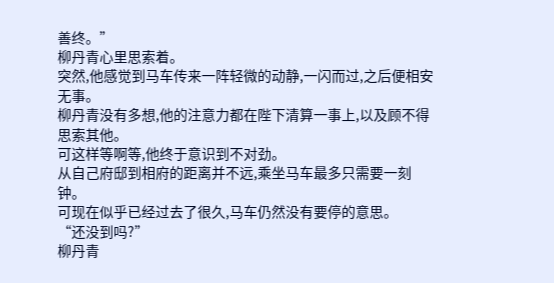善终。”
柳丹青心里思索着。
突然,他感觉到马车传来一阵轻微的动静,一闪而过,之后便相安无事。
柳丹青没有多想,他的注意力都在陛下清算一事上,以及顾不得思索其他。
可这样等啊等,他终于意识到不对劲。
从自己府邸到相府的距离并不远,乘坐马车最多只需要一刻钟。
可现在似乎已经过去了很久,马车仍然没有要停的意思。
“还没到吗?”
柳丹青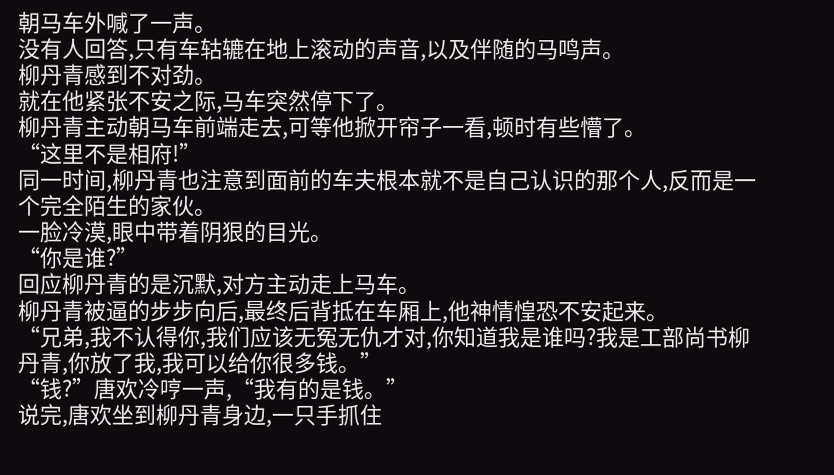朝马车外喊了一声。
没有人回答,只有车轱辘在地上滚动的声音,以及伴随的马鸣声。
柳丹青感到不对劲。
就在他紧张不安之际,马车突然停下了。
柳丹青主动朝马车前端走去,可等他掀开帘子一看,顿时有些懵了。
“这里不是相府!”
同一时间,柳丹青也注意到面前的车夫根本就不是自己认识的那个人,反而是一个完全陌生的家伙。
一脸冷漠,眼中带着阴狠的目光。
“你是谁?”
回应柳丹青的是沉默,对方主动走上马车。
柳丹青被逼的步步向后,最终后背抵在车厢上,他神情惶恐不安起来。
“兄弟,我不认得你,我们应该无冤无仇才对,你知道我是谁吗?我是工部尚书柳丹青,你放了我,我可以给你很多钱。”
“钱?”唐欢冷哼一声,“我有的是钱。”
说完,唐欢坐到柳丹青身边,一只手抓住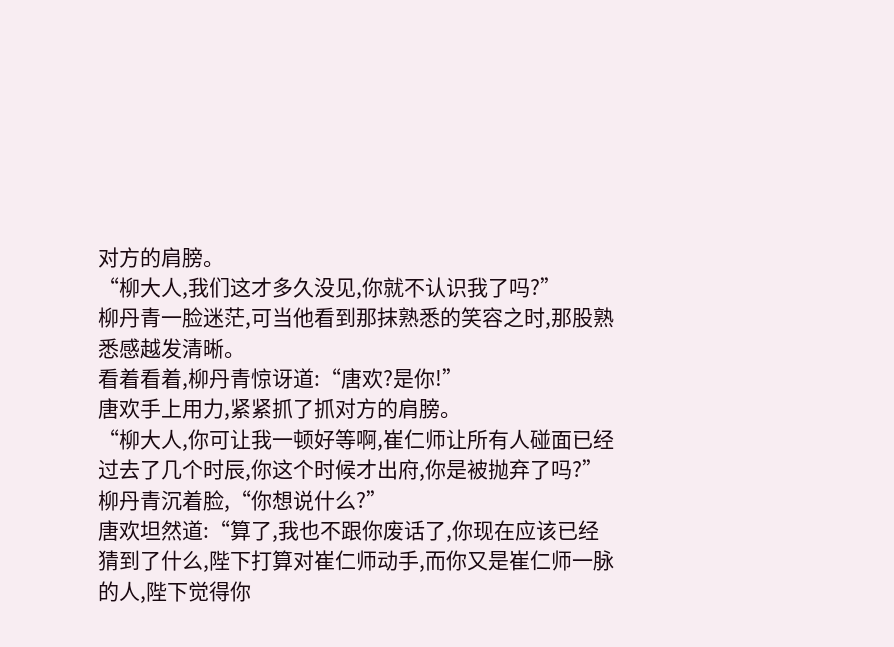对方的肩膀。
“柳大人,我们这才多久没见,你就不认识我了吗?”
柳丹青一脸迷茫,可当他看到那抹熟悉的笑容之时,那股熟悉感越发清晰。
看着看着,柳丹青惊讶道:“唐欢?是你!”
唐欢手上用力,紧紧抓了抓对方的肩膀。
“柳大人,你可让我一顿好等啊,崔仁师让所有人碰面已经过去了几个时辰,你这个时候才出府,你是被抛弃了吗?”
柳丹青沉着脸,“你想说什么?”
唐欢坦然道:“算了,我也不跟你废话了,你现在应该已经猜到了什么,陛下打算对崔仁师动手,而你又是崔仁师一脉的人,陛下觉得你